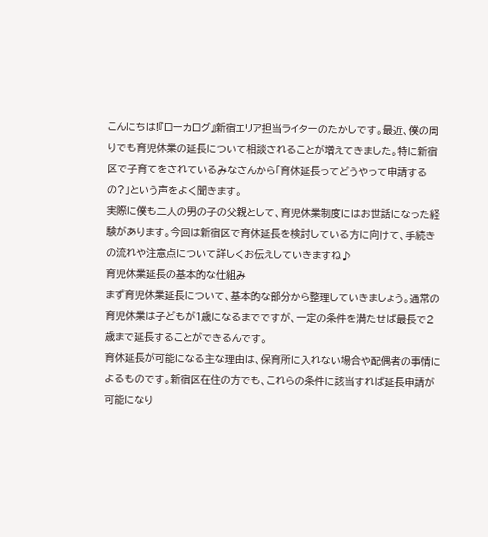こんにちは!『ローカログ』新宿エリア担当ライターのたかしです。最近、僕の周りでも育児休業の延長について相談されることが増えてきました。特に新宿区で子育てをされているみなさんから「育休延長ってどうやって申請するの?」という声をよく聞きます。
実際に僕も二人の男の子の父親として、育児休業制度にはお世話になった経験があります。今回は新宿区で育休延長を検討している方に向けて、手続きの流れや注意点について詳しくお伝えしていきますね♪
育児休業延長の基本的な仕組み
まず育児休業延長について、基本的な部分から整理していきましょう。通常の育児休業は子どもが1歳になるまでですが、一定の条件を満たせば最長で2歳まで延長することができるんです。
育休延長が可能になる主な理由は、保育所に入れない場合や配偶者の事情によるものです。新宿区在住の方でも、これらの条件に該当すれば延長申請が可能になり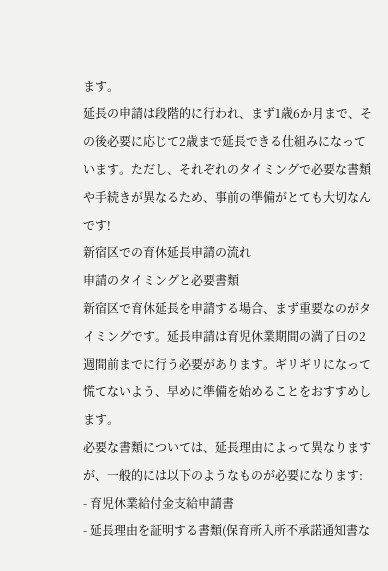ます。
延長の申請は段階的に行われ、まず1歳6か月まで、その後必要に応じて2歳まで延長できる仕組みになっています。ただし、それぞれのタイミングで必要な書類や手続きが異なるため、事前の準備がとても大切なんです!
新宿区での育休延長申請の流れ
申請のタイミングと必要書類
新宿区で育休延長を申請する場合、まず重要なのがタイミングです。延長申請は育児休業期間の満了日の2週間前までに行う必要があります。ギリギリになって慌てないよう、早めに準備を始めることをおすすめします。
必要な書類については、延長理由によって異なりますが、一般的には以下のようなものが必要になります:
- 育児休業給付金支給申請書
- 延長理由を証明する書類(保育所入所不承諾通知書な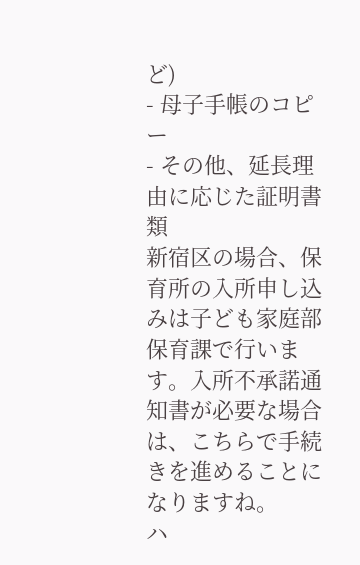ど)
- 母子手帳のコピー
- その他、延長理由に応じた証明書類
新宿区の場合、保育所の入所申し込みは子ども家庭部保育課で行います。入所不承諾通知書が必要な場合は、こちらで手続きを進めることになりますね。
ハ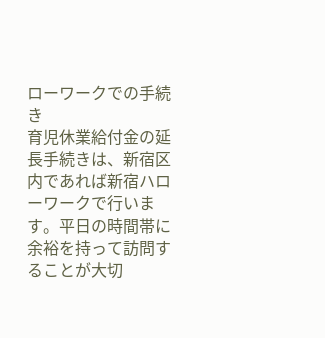ローワークでの手続き
育児休業給付金の延長手続きは、新宿区内であれば新宿ハローワークで行います。平日の時間帯に余裕を持って訪問することが大切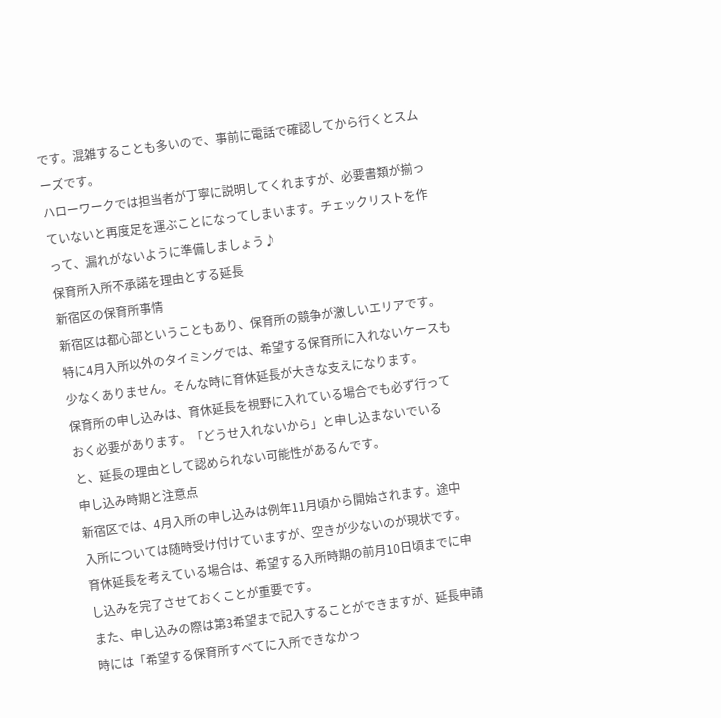です。混雑することも多いので、事前に電話で確認してから行くとスムーズです。
ハローワークでは担当者が丁寧に説明してくれますが、必要書類が揃っていないと再度足を運ぶことになってしまいます。チェックリストを作って、漏れがないように準備しましょう♪
保育所入所不承諾を理由とする延長
新宿区の保育所事情
新宿区は都心部ということもあり、保育所の競争が激しいエリアです。特に4月入所以外のタイミングでは、希望する保育所に入れないケースも少なくありません。そんな時に育休延長が大きな支えになります。
保育所の申し込みは、育休延長を視野に入れている場合でも必ず行っておく必要があります。「どうせ入れないから」と申し込まないでいると、延長の理由として認められない可能性があるんです。
申し込み時期と注意点
新宿区では、4月入所の申し込みは例年11月頃から開始されます。途中入所については随時受け付けていますが、空きが少ないのが現状です。育休延長を考えている場合は、希望する入所時期の前月10日頃までに申し込みを完了させておくことが重要です。
また、申し込みの際は第3希望まで記入することができますが、延長申請時には「希望する保育所すべてに入所できなかっ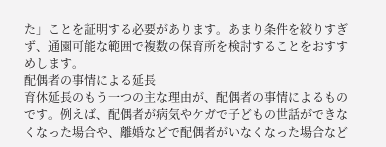た」ことを証明する必要があります。あまり条件を絞りすぎず、通園可能な範囲で複数の保育所を検討することをおすすめします。
配偶者の事情による延長
育休延長のもう一つの主な理由が、配偶者の事情によるものです。例えば、配偶者が病気やケガで子どもの世話ができなくなった場合や、離婚などで配偶者がいなくなった場合など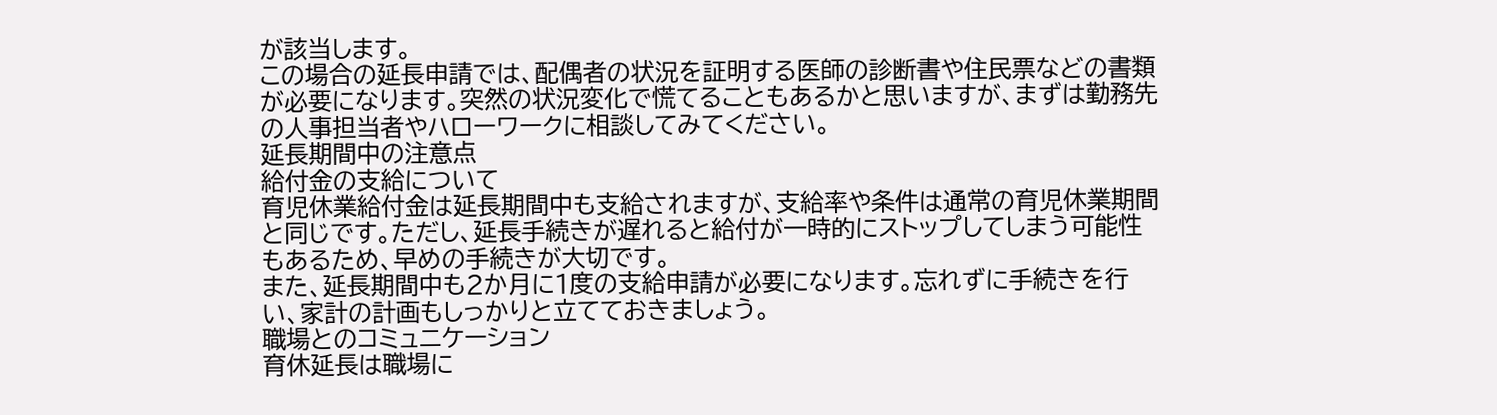が該当します。
この場合の延長申請では、配偶者の状況を証明する医師の診断書や住民票などの書類が必要になります。突然の状況変化で慌てることもあるかと思いますが、まずは勤務先の人事担当者やハローワークに相談してみてください。
延長期間中の注意点
給付金の支給について
育児休業給付金は延長期間中も支給されますが、支給率や条件は通常の育児休業期間と同じです。ただし、延長手続きが遅れると給付が一時的にストップしてしまう可能性もあるため、早めの手続きが大切です。
また、延長期間中も2か月に1度の支給申請が必要になります。忘れずに手続きを行い、家計の計画もしっかりと立てておきましょう。
職場とのコミュニケーション
育休延長は職場に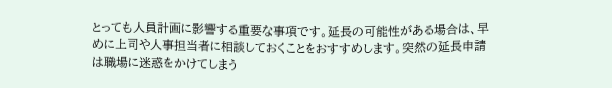とっても人員計画に影響する重要な事項です。延長の可能性がある場合は、早めに上司や人事担当者に相談しておくことをおすすめします。突然の延長申請は職場に迷惑をかけてしまう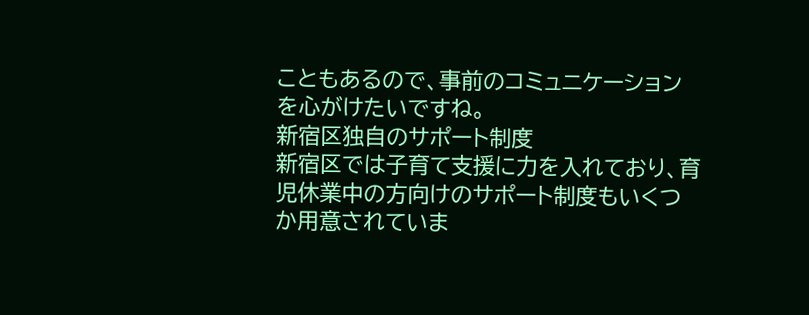こともあるので、事前のコミュニケーションを心がけたいですね。
新宿区独自のサポート制度
新宿区では子育て支援に力を入れており、育児休業中の方向けのサポート制度もいくつか用意されていま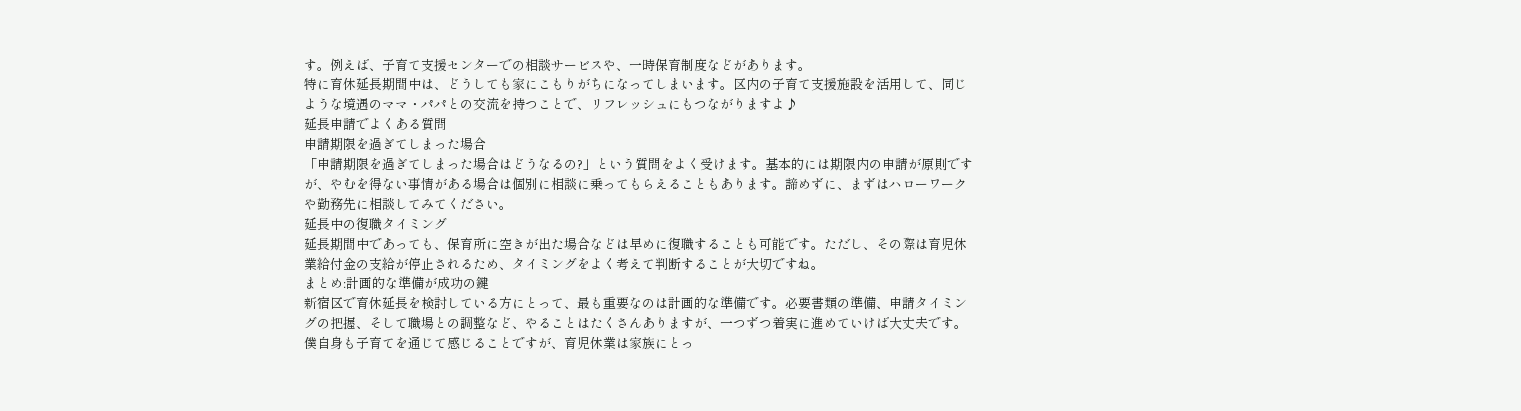す。例えば、子育て支援センターでの相談サービスや、一時保育制度などがあります。
特に育休延長期間中は、どうしても家にこもりがちになってしまいます。区内の子育て支援施設を活用して、同じような境遇のママ・パパとの交流を持つことで、リフレッシュにもつながりますよ♪
延長申請でよくある質問
申請期限を過ぎてしまった場合
「申請期限を過ぎてしまった場合はどうなるの?」という質問をよく受けます。基本的には期限内の申請が原則ですが、やむを得ない事情がある場合は個別に相談に乗ってもらえることもあります。諦めずに、まずはハローワークや勤務先に相談してみてください。
延長中の復職タイミング
延長期間中であっても、保育所に空きが出た場合などは早めに復職することも可能です。ただし、その際は育児休業給付金の支給が停止されるため、タイミングをよく考えて判断することが大切ですね。
まとめ:計画的な準備が成功の鍵
新宿区で育休延長を検討している方にとって、最も重要なのは計画的な準備です。必要書類の準備、申請タイミングの把握、そして職場との調整など、やることはたくさんありますが、一つずつ着実に進めていけば大丈夫です。
僕自身も子育てを通じて感じることですが、育児休業は家族にとっ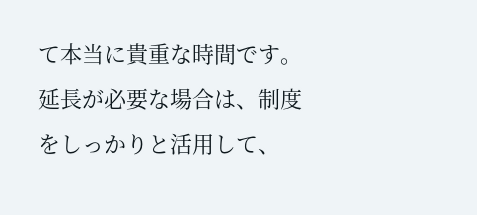て本当に貴重な時間です。延長が必要な場合は、制度をしっかりと活用して、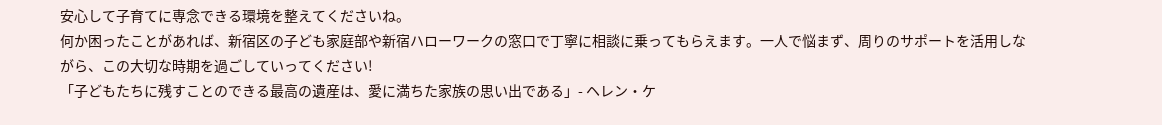安心して子育てに専念できる環境を整えてくださいね。
何か困ったことがあれば、新宿区の子ども家庭部や新宿ハローワークの窓口で丁寧に相談に乗ってもらえます。一人で悩まず、周りのサポートを活用しながら、この大切な時期を過ごしていってください!
「子どもたちに残すことのできる最高の遺産は、愛に満ちた家族の思い出である」- ヘレン・ケ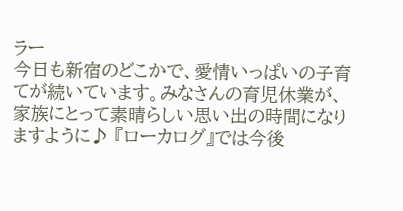ラー
今日も新宿のどこかで、愛情いっぱいの子育てが続いています。みなさんの育児休業が、家族にとって素晴らしい思い出の時間になりますように♪ 『ローカログ』では今後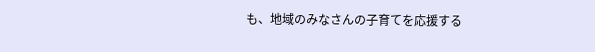も、地域のみなさんの子育てを応援する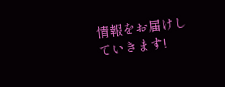情報をお届けしていきます!